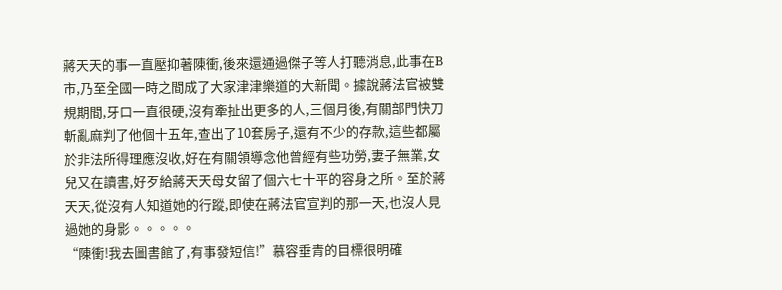蔣天天的事一直壓抑著陳衝,後來還通過傑子等人打聽消息,此事在B市,乃至全國一時之間成了大家津津樂道的大新聞。據說蔣法官被雙規期間,牙口一直很硬,沒有牽扯出更多的人,三個月後,有關部門快刀斬亂麻判了他個十五年,查出了10套房子,還有不少的存款,這些都屬於非法所得理應沒收,好在有關領導念他曾經有些功勞,妻子無業,女兒又在讀書,好歹給蔣天天母女留了個六七十平的容身之所。至於蔣天天,從沒有人知道她的行蹤,即使在蔣法官宣判的那一天,也沒人見過她的身影。。。。。
“陳衝!我去圖書館了,有事發短信!”慕容垂青的目標很明確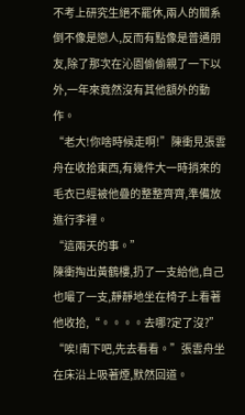不考上研究生絕不罷休,兩人的關系倒不像是戀人,反而有點像是普通朋友,除了那次在沁園偷偷親了一下以外,一年來竟然沒有其他額外的動作。
“老大!你啥時候走啊!”陳衝見張雲舟在收拾東西,有幾件大一時捎來的毛衣已經被他疊的整整齊齊,準備放進行李裡。
“這兩天的事。”
陳衝掏出黃鶴樓,扔了一支給他,自己也嘬了一支,靜靜地坐在椅子上看著他收拾,“。。。。去哪?定了沒?”
“唉!南下吧,先去看看。”張雲舟坐在床沿上吸著煙,默然回道。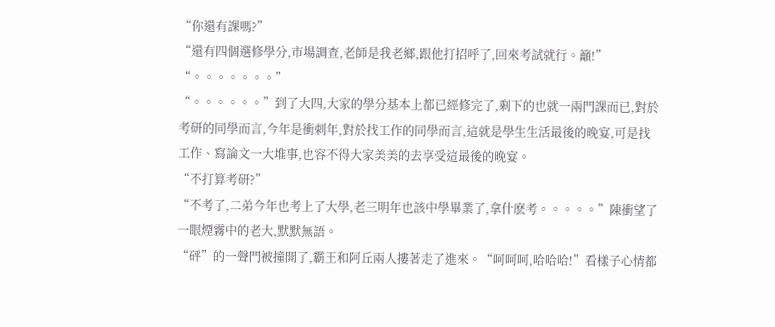“你還有課嗎?”
“還有四個選修學分,市場調查,老師是我老鄉,跟他打招呼了,回來考試就行。籲!”
“。。。。。。。”
“。。。。。。”到了大四,大家的學分基本上都已經修完了,剩下的也就一兩門課而已,對於考研的同學而言,今年是衝刺年,對於找工作的同學而言,這就是學生生活最後的晚宴,可是找工作、寫論文一大堆事,也容不得大家美美的去享受這最後的晚宴。
“不打算考研?”
“不考了,二弟今年也考上了大學,老三明年也該中學畢業了,拿什麽考。。。。。”陳衝望了一眼煙霧中的老大,默默無語。
“砰”的一聲門被撞開了,霸王和阿丘兩人摟著走了進來。“呵呵呵,哈哈哈!”看樣子心情都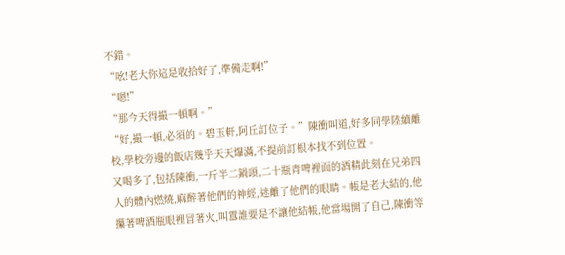不錯。
“吆!老大你這是收拾好了,準備走啊!”
“嗯!”
“那今天得撮一頓啊。”
“好,撮一頓,必須的。碧玉軒,阿丘訂位子。”陳衝叫道,好多同學陸續離校,學校旁邊的飯店幾乎天天爆滿,不提前訂根本找不到位置。
又喝多了,包括陳衝,一斤半二鍋頭,二十瓶青啤裡面的酒精此刻在兄弟四人的體內燃燒,麻醉著他們的神經,迷離了他們的眼睛。帳是老大結的,他攥著啤酒瓶眼裡冒著火,叫囂誰要是不讓他結帳,他當場開了自己,陳衝等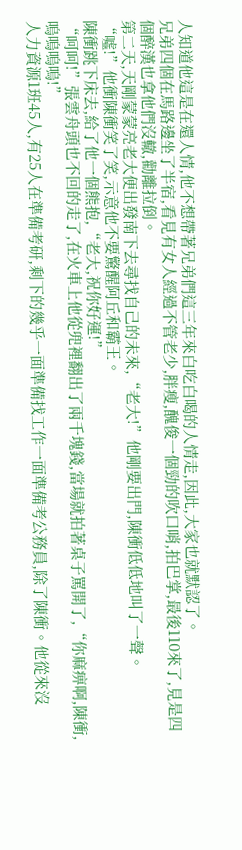人知道他這是在還人情,他不想帶著兄弟們這三年來白吃白喝的人情走,因此,大家也就默認了。
兄弟四個在馬路邊坐了半宿,看見有女人經過不管老少,胖瘦,醜俊一個勁的吹口哨,拍巴掌,最後110來了,見是四個醉漢也拿他們沒轍,勸離拉倒。
第二天,天剛蒙蒙亮老大便出發南下去尋找自己的未來,“老大!”他剛要出門,陳衝低低地叫了一聲。
“噓!”他衝陳衝笑了笑,示意他不要驚醒阿丘和霸王。
陳衝跳下床去,給了他一個熊抱,“老大,祝你好運!”
“呵呵!”張雲舟頭也不回的走了,在火車上他從兜裡翻出了兩千塊錢,當場就拍著桌子罵開了,“你麻痹啊,陳衝,嗚嗚嗚嗚!”
人力資源1班45人,有25人在準備考研,剩下的幾乎一面準備找工作一面準備考公務員,除了陳衝。他從來沒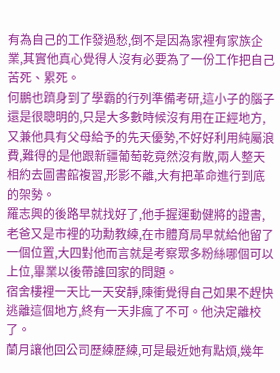有為自己的工作發過愁,倒不是因為家裡有家族企業,其實他真心覺得人沒有必要為了一份工作把自己苦死、累死。
何鵬也躋身到了學霸的行列準備考研,這小子的腦子還是很聰明的,只是大多數時候沒有用在正經地方,又兼他具有父母給予的先天優勢,不好好利用純屬浪費,難得的是他跟新疆葡萄乾竟然沒有散,兩人整天相約去圖書館複習,形影不離,大有把革命進行到底的架勢。
羅志興的後路早就找好了,他手握運動健將的證書,老爸又是市裡的功勳教練,在市體育局早就給他留了一個位置,大四對他而言就是考察眾多粉絲哪個可以上位,畢業以後帶誰回家的問題。
宿舍樓裡一天比一天安靜,陳衝覺得自己如果不趕快逃離這個地方,終有一天非瘋了不可。他決定離校了。
蘭月讓他回公司歷練歷練,可是最近她有點煩,幾年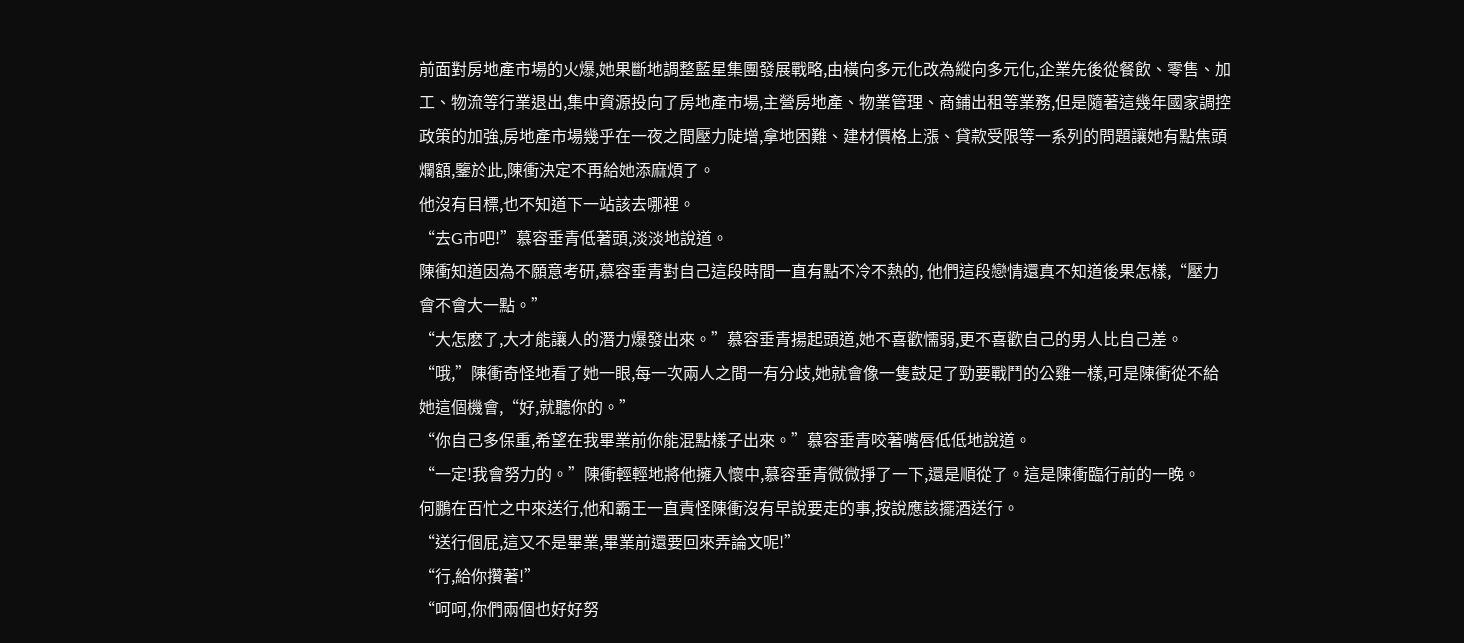前面對房地產市場的火爆,她果斷地調整藍星集團發展戰略,由橫向多元化改為縱向多元化,企業先後從餐飲、零售、加工、物流等行業退出,集中資源投向了房地產市場,主營房地產、物業管理、商鋪出租等業務,但是隨著這幾年國家調控政策的加強,房地產市場幾乎在一夜之間壓力陡增,拿地困難、建材價格上漲、貸款受限等一系列的問題讓她有點焦頭爛額,鑒於此,陳衝決定不再給她添麻煩了。
他沒有目標,也不知道下一站該去哪裡。
“去G市吧!”慕容垂青低著頭,淡淡地說道。
陳衝知道因為不願意考研,慕容垂青對自己這段時間一直有點不冷不熱的, 他們這段戀情還真不知道後果怎樣,“壓力會不會大一點。”
“大怎麽了,大才能讓人的潛力爆發出來。”慕容垂青揚起頭道,她不喜歡懦弱,更不喜歡自己的男人比自己差。
“哦,”陳衝奇怪地看了她一眼,每一次兩人之間一有分歧,她就會像一隻鼓足了勁要戰鬥的公雞一樣,可是陳衝從不給她這個機會,“好,就聽你的。”
“你自己多保重,希望在我畢業前你能混點樣子出來。”慕容垂青咬著嘴唇低低地說道。
“一定!我會努力的。”陳衝輕輕地將他擁入懷中,慕容垂青微微掙了一下,還是順從了。這是陳衝臨行前的一晚。
何鵬在百忙之中來送行,他和霸王一直責怪陳衝沒有早說要走的事,按說應該擺酒送行。
“送行個屁,這又不是畢業,畢業前還要回來弄論文呢!”
“行,給你攢著!”
“呵呵,你們兩個也好好努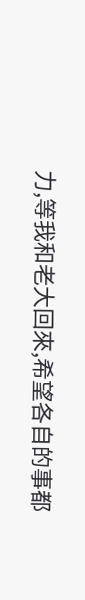力,等我和老大回來,希望各自的事都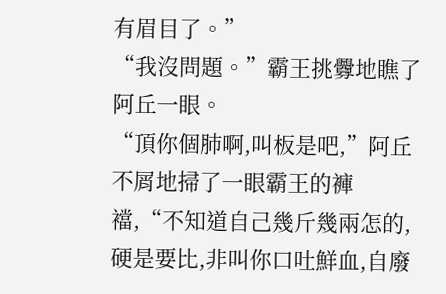有眉目了。”
“我沒問題。”霸王挑釁地瞧了阿丘一眼。
“頂你個肺啊,叫板是吧,”阿丘不屑地掃了一眼霸王的褲襠,“不知道自己幾斤幾兩怎的,硬是要比,非叫你口吐鮮血,自廢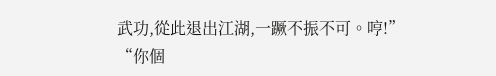武功,從此退出江湖,一蹶不振不可。哼!”
“你個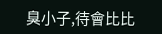臭小子,待會比比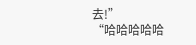去!”
“哈哈哈哈哈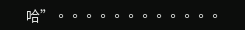哈”。。。。。。。。。。。。